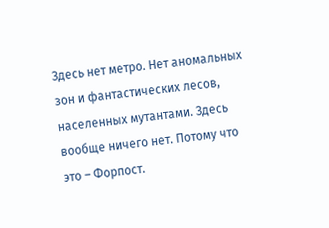Здесь нет метро. Нет аномальных зон и фантастических лесов, населенных мутантами. Здесь вообще ничего нет. Потому что это – Форпост.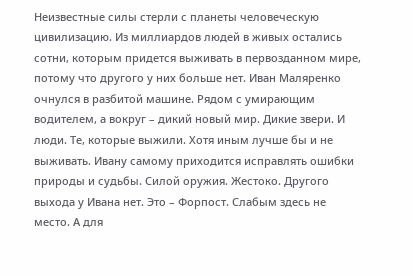Неизвестные силы стерли с планеты человеческую цивилизацию. Из миллиардов людей в живых остались сотни, которым придется выживать в первозданном мире, потому что другого у них больше нет. Иван Маляренко очнулся в разбитой машине. Рядом с умирающим водителем, а вокруг – дикий новый мир. Дикие звери. И люди. Те, которые выжили. Хотя иным лучше бы и не выживать. Ивану самому приходится исправлять ошибки природы и судьбы. Силой оружия. Жестоко. Другого выхода у Ивана нет. Это – Форпост. Слабым здесь не место. А для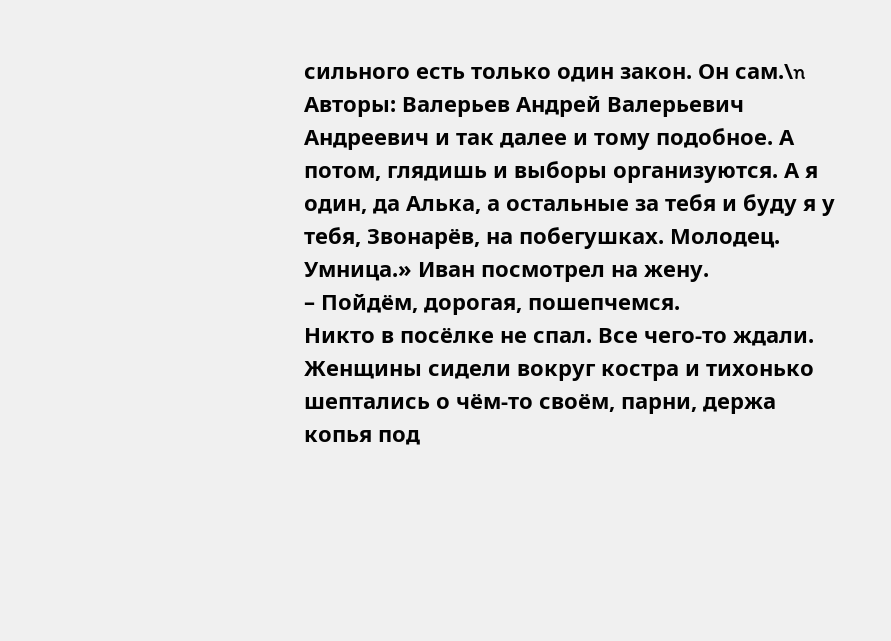сильного есть только один закон. Он сам.\n
Авторы: Валерьев Андрей Валерьевич
Андреевич и так далее и тому подобное. А потом, глядишь и выборы организуются. А я один, да Алька, а остальные за тебя и буду я у тебя, Звонарёв, на побегушках. Молодец. Умница.» Иван посмотрел на жену.
– Пойдём, дорогая, пошепчемся.
Никто в посёлке не спал. Все чего-то ждали. Женщины сидели вокруг костра и тихонько шептались о чём-то своём, парни, держа копья под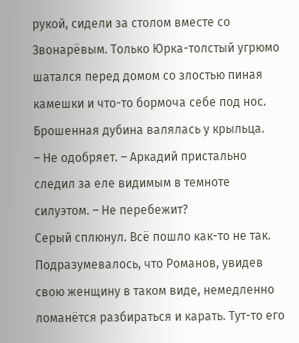рукой, сидели за столом вместе со Звонарёвым. Только Юрка-толстый угрюмо шатался перед домом со злостью пиная камешки и что-то бормоча себе под нос. Брошенная дубина валялась у крыльца.
– Не одобряет. – Аркадий пристально следил за еле видимым в темноте силуэтом. – Не перебежит?
Серый сплюнул. Всё пошло как-то не так. Подразумевалось, что Романов, увидев свою женщину в таком виде, немедленно ломанётся разбираться и карать. Тут-то его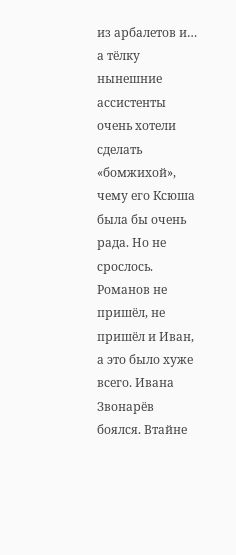из арбалетов и… а тёлку нынешние ассистенты очень хотели сделать «бомжихой», чему его Ксюша была бы очень рада. Но не срослось. Романов не пришёл, не пришёл и Иван, а это было хуже всего. Ивана Звонарёв боялся. Втайне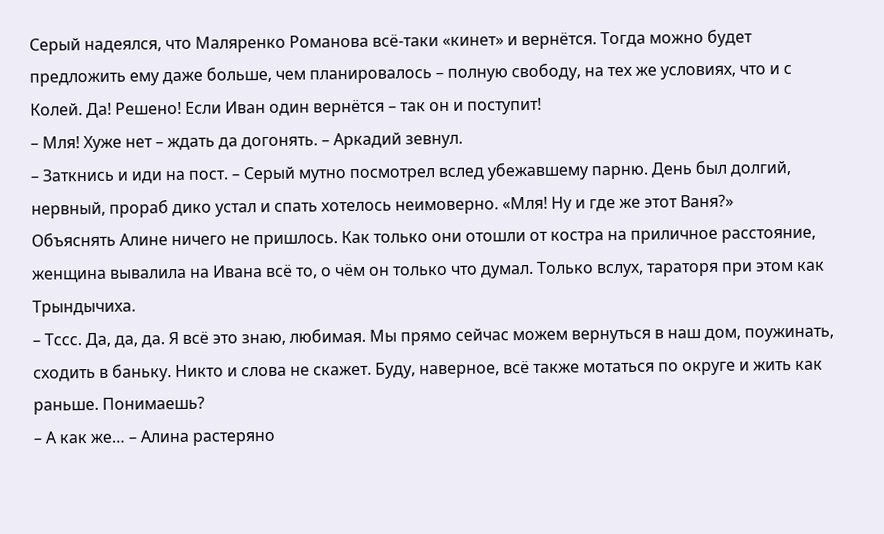Серый надеялся, что Маляренко Романова всё-таки «кинет» и вернётся. Тогда можно будет предложить ему даже больше, чем планировалось – полную свободу, на тех же условиях, что и с Колей. Да! Решено! Если Иван один вернётся – так он и поступит!
– Мля! Хуже нет – ждать да догонять. – Аркадий зевнул.
– Заткнись и иди на пост. – Серый мутно посмотрел вслед убежавшему парню. День был долгий, нервный, прораб дико устал и спать хотелось неимоверно. «Мля! Ну и где же этот Ваня?»
Объяснять Алине ничего не пришлось. Как только они отошли от костра на приличное расстояние, женщина вывалила на Ивана всё то, о чём он только что думал. Только вслух, тараторя при этом как Трындычиха.
– Тссс. Да, да, да. Я всё это знаю, любимая. Мы прямо сейчас можем вернуться в наш дом, поужинать, сходить в баньку. Никто и слова не скажет. Буду, наверное, всё также мотаться по округе и жить как раньше. Понимаешь?
– А как же… – Алина растеряно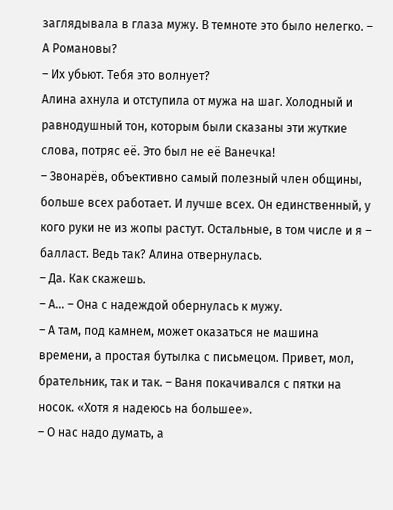заглядывала в глаза мужу. В темноте это было нелегко. – А Романовы?
– Их убьют. Тебя это волнует?
Алина ахнула и отступила от мужа на шаг. Холодный и равнодушный тон, которым были сказаны эти жуткие слова, потряс её. Это был не её Ванечка!
– Звонарёв, объективно самый полезный член общины, больше всех работает. И лучше всех. Он единственный, у кого руки не из жопы растут. Остальные, в том числе и я – балласт. Ведь так? Алина отвернулась.
– Да. Как скажешь.
– А… – Она с надеждой обернулась к мужу.
– А там, под камнем, может оказаться не машина времени, а простая бутылка с письмецом. Привет, мол, брательник, так и так. – Ваня покачивался с пятки на носок. «Хотя я надеюсь на большее».
– О нас надо думать, а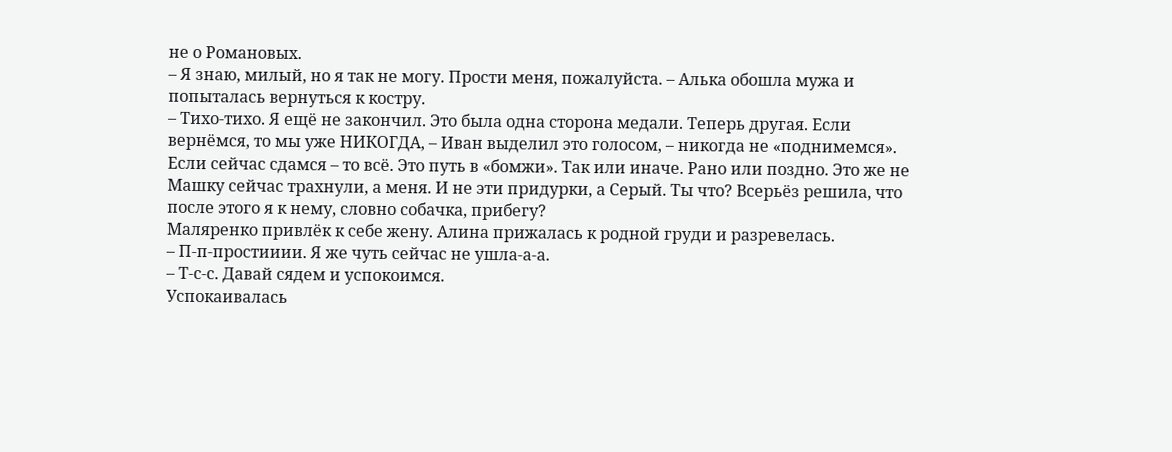не о Романовых.
– Я знаю, милый, но я так не могу. Прости меня, пожалуйста. – Алька обошла мужа и попыталась вернуться к костру.
– Тихо-тихо. Я ещё не закончил. Это была одна сторона медали. Теперь другая. Если вернёмся, то мы уже НИКОГДА, – Иван выделил это голосом, – никогда не «поднимемся». Если сейчас сдамся – то всё. Это путь в «бомжи». Так или иначе. Рано или поздно. Это же не Машку сейчас трахнули, а меня. И не эти придурки, а Серый. Ты что? Всерьёз решила, что после этого я к нему, словно собачка, прибегу?
Маляренко привлёк к себе жену. Алина прижалась к родной груди и разревелась.
– П-п-простииии. Я же чуть сейчас не ушла-а-а.
– Т-с-с. Давай сядем и успокоимся.
Успокаивалась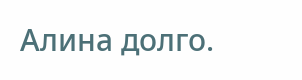Алина долго.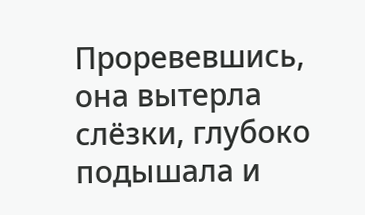Проревевшись, она вытерла слёзки, глубоко подышала и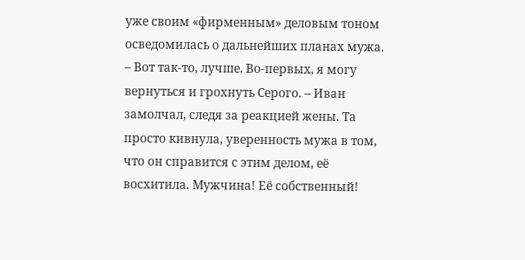уже своим «фирменным» деловым тоном осведомилась о дальнейших планах мужа.
– Вот так-то, лучше. Во-первых, я могу вернуться и грохнуть Серого. – Иван замолчал, следя за реакцией жены. Та просто кивнула, уверенность мужа в том, что он справится с этим делом, её восхитила. Мужчина! Её собственный!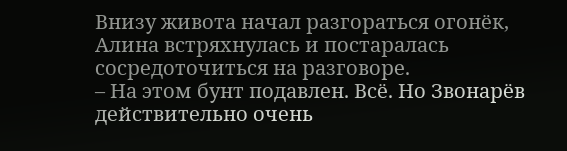Внизу живота начал разгораться огонёк, Алина встряхнулась и постаралась сосредоточиться на разговоре.
– На этом бунт подавлен. Всё. Но Звонарёв действительно очень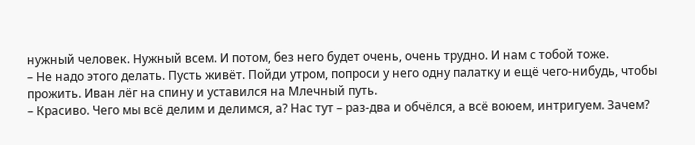нужный человек. Нужный всем. И потом, без него будет очень, очень трудно. И нам с тобой тоже.
– Не надо этого делать. Пусть живёт. Пойди утром, попроси у него одну палатку и ещё чего-нибудь, чтобы прожить. Иван лёг на спину и уставился на Млечный путь.
– Красиво. Чего мы всё делим и делимся, а? Нас тут – раз-два и обчёлся, а всё воюем, интригуем. Зачем?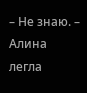– Не знаю. – Алина легла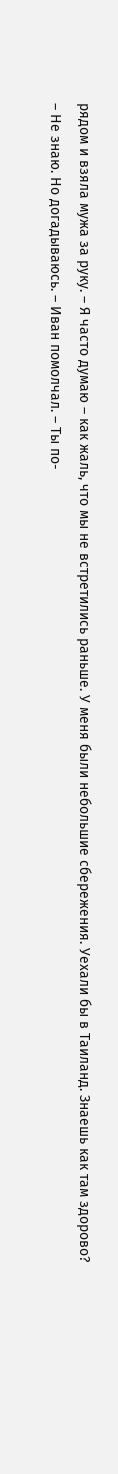рядом и взяла мужа за руку. – Я часто думаю – как жаль, что мы не встретились раньше. У меня были небольшие сбережения. Уехали бы в Таиланд. Знаешь как там здорово?
– Не знаю. Но догадываюсь. – Иван помолчал. – Ты по-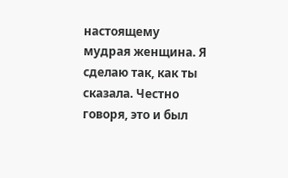настоящему мудрая женщина. Я сделаю так, как ты сказала. Честно говоря, это и был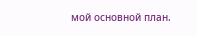мой основной план.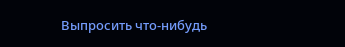Выпросить что-нибудь